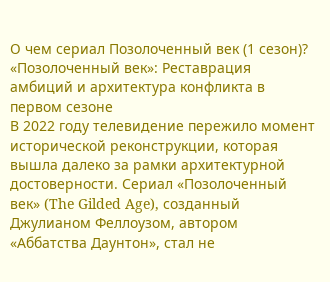О чем сериал Позолоченный век (1 сезон)?
«Позолоченный век»: Реставрация амбиций и архитектура конфликта в первом сезоне
В 2022 году телевидение пережило момент исторической реконструкции, которая вышла далеко за рамки архитектурной достоверности. Сериал «Позолоченный век» (The Gilded Age), созданный Джулианом Феллоузом, автором «Аббатства Даунтон», стал не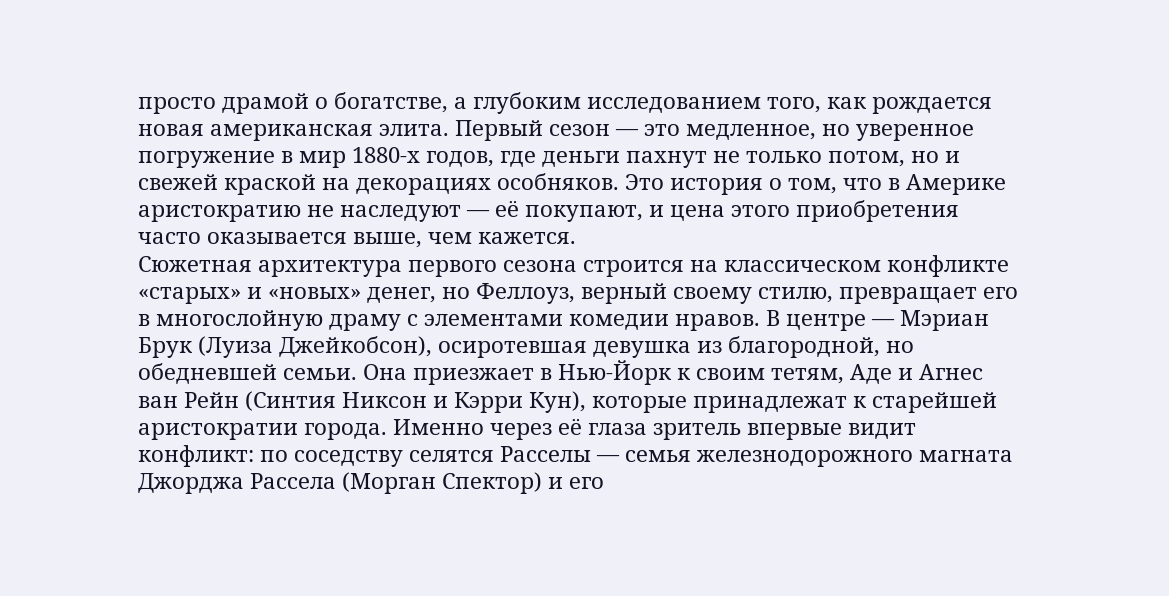просто драмой о богатстве, а глубоким исследованием того, как рождается новая американская элита. Первый сезон — это медленное, но уверенное погружение в мир 1880-х годов, где деньги пахнут не только потом, но и свежей краской на декорациях особняков. Это история о том, что в Америке аристократию не наследуют — её покупают, и цена этого приобретения часто оказывается выше, чем кажется.
Сюжетная архитектура первого сезона строится на классическом конфликте «старых» и «новых» денег, но Феллоуз, верный своему стилю, превращает его в многослойную драму с элементами комедии нравов. В центре — Мэриан Брук (Луиза Джейкобсон), осиротевшая девушка из благородной, но обедневшей семьи. Она приезжает в Нью-Йорк к своим тетям, Аде и Агнес ван Рейн (Синтия Никсон и Кэрри Кун), которые принадлежат к старейшей аристократии города. Именно через её глаза зритель впервые видит конфликт: по соседству селятся Расселы — семья железнодорожного магната Джорджа Рассела (Морган Спектор) и его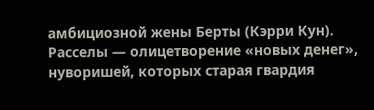амбициозной жены Берты (Кэрри Кун). Расселы — олицетворение «новых денег», нуворишей, которых старая гвардия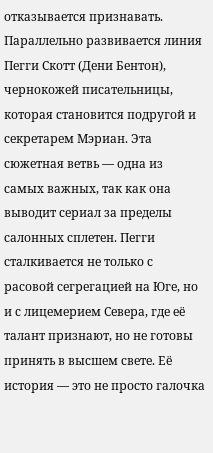отказывается признавать.
Параллельно развивается линия Пегги Скотт (Дени Бентон), чернокожей писательницы, которая становится подругой и секретарем Мэриан. Эта сюжетная ветвь — одна из самых важных, так как она выводит сериал за пределы салонных сплетен. Пегги сталкивается не только с расовой сегрегацией на Юге, но и с лицемерием Севера, где её талант признают, но не готовы принять в высшем свете. Её история — это не просто галочка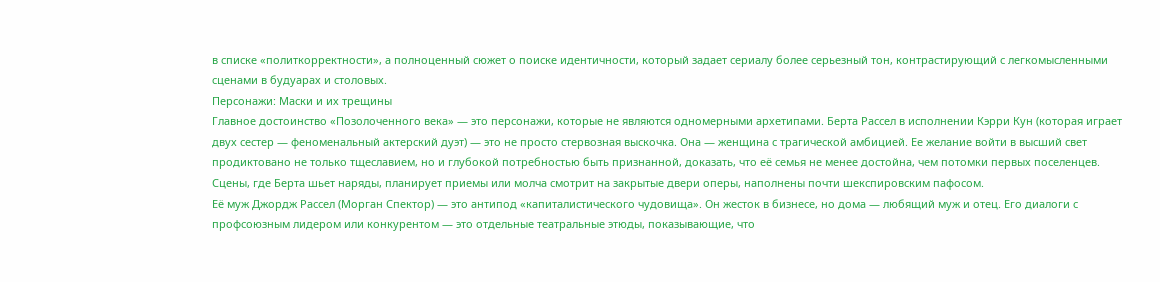в списке «политкорректности», а полноценный сюжет о поиске идентичности, который задает сериалу более серьезный тон, контрастирующий с легкомысленными сценами в будуарах и столовых.
Персонажи: Маски и их трещины
Главное достоинство «Позолоченного века» — это персонажи, которые не являются одномерными архетипами. Берта Рассел в исполнении Кэрри Кун (которая играет двух сестер — феноменальный актерский дуэт) — это не просто стервозная выскочка. Она — женщина с трагической амбицией. Ее желание войти в высший свет продиктовано не только тщеславием, но и глубокой потребностью быть признанной, доказать, что её семья не менее достойна, чем потомки первых поселенцев. Сцены, где Берта шьет наряды, планирует приемы или молча смотрит на закрытые двери оперы, наполнены почти шекспировским пафосом.
Её муж Джордж Рассел (Морган Спектор) — это антипод «капиталистического чудовища». Он жесток в бизнесе, но дома — любящий муж и отец. Его диалоги с профсоюзным лидером или конкурентом — это отдельные театральные этюды, показывающие, что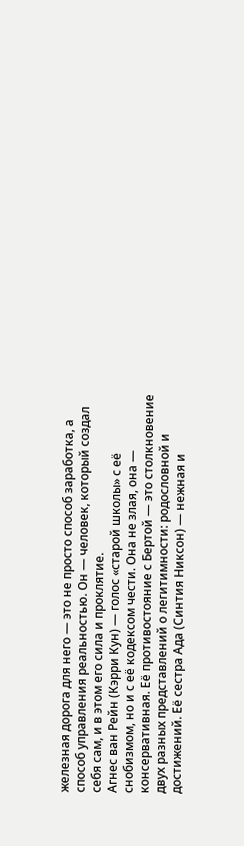железная дорога для него — это не просто способ заработка, а способ управления реальностью. Он — человек, который создал себя сам, и в этом его сила и проклятие.
Агнес ван Рейн (Кэрри Кун) — голос «старой школы» с её снобизмом, но и с её кодексом чести. Она не злая, она — консервативная. Её противостояние с Бертой — это столкновение двух разных представлений о легитимности: родословной и достижений. Её сестра Ада (Синтия Никсон) — нежная и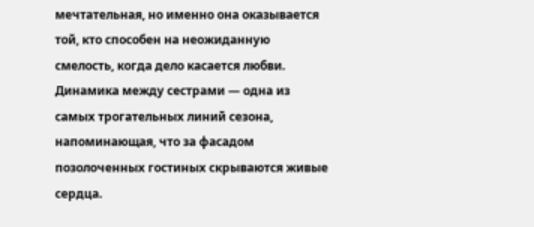мечтательная, но именно она оказывается той, кто способен на неожиданную смелость, когда дело касается любви. Динамика между сестрами — одна из самых трогательных линий сезона, напоминающая, что за фасадом позолоченных гостиных скрываются живые сердца.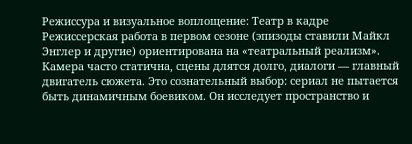Режиссура и визуальное воплощение: Театр в кадре
Режиссерская работа в первом сезоне (эпизоды ставили Майкл Энглер и другие) ориентирована на «театральный реализм». Камера часто статична, сцены длятся долго, диалоги — главный двигатель сюжета. Это сознательный выбор: сериал не пытается быть динамичным боевиком. Он исследует пространство и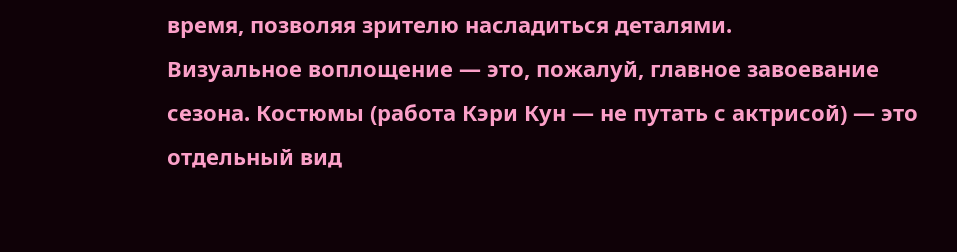время, позволяя зрителю насладиться деталями.
Визуальное воплощение — это, пожалуй, главное завоевание сезона. Костюмы (работа Кэри Кун — не путать с актрисой) — это отдельный вид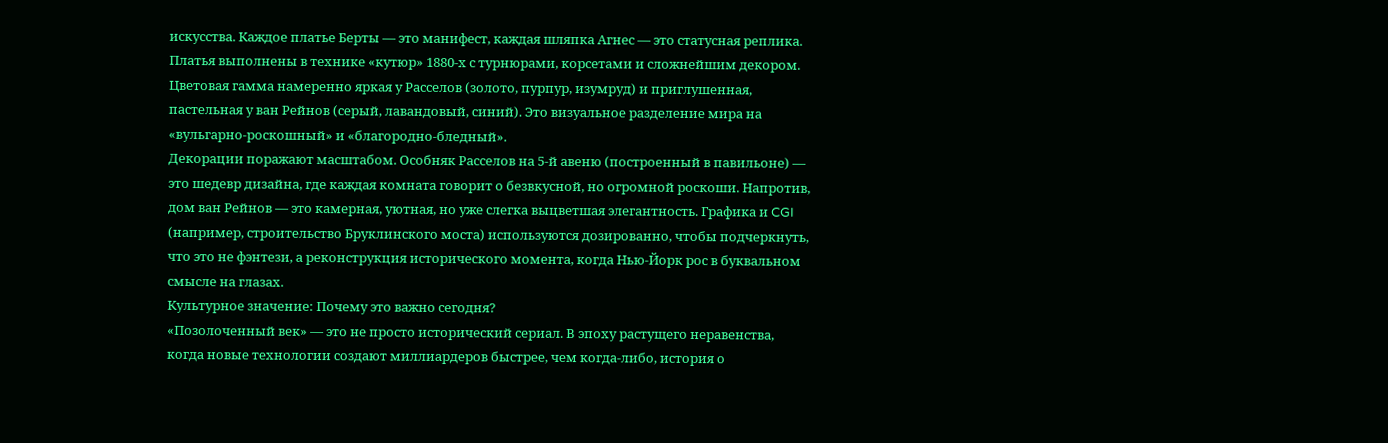искусства. Каждое платье Берты — это манифест, каждая шляпка Агнес — это статусная реплика. Платья выполнены в технике «кутюр» 1880-х с турнюрами, корсетами и сложнейшим декором. Цветовая гамма намеренно яркая у Расселов (золото, пурпур, изумруд) и приглушенная, пастельная у ван Рейнов (серый, лавандовый, синий). Это визуальное разделение мира на «вульгарно-роскошный» и «благородно-бледный».
Декорации поражают масштабом. Особняк Расселов на 5-й авеню (построенный в павильоне) — это шедевр дизайна, где каждая комната говорит о безвкусной, но огромной роскоши. Напротив, дом ван Рейнов — это камерная, уютная, но уже слегка выцветшая элегантность. Графика и CGI (например, строительство Бруклинского моста) используются дозированно, чтобы подчеркнуть, что это не фэнтези, а реконструкция исторического момента, когда Нью-Йорк рос в буквальном смысле на глазах.
Культурное значение: Почему это важно сегодня?
«Позолоченный век» — это не просто исторический сериал. В эпоху растущего неравенства, когда новые технологии создают миллиардеров быстрее, чем когда-либо, история о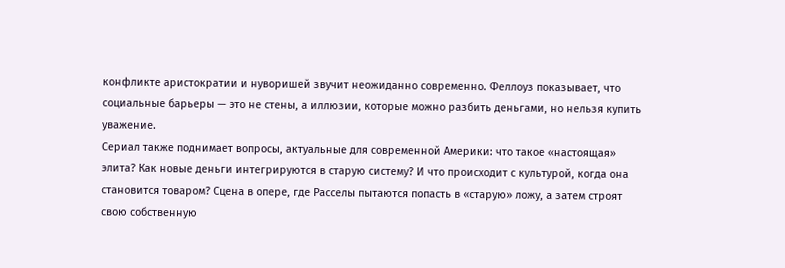конфликте аристократии и нуворишей звучит неожиданно современно. Феллоуз показывает, что социальные барьеры — это не стены, а иллюзии, которые можно разбить деньгами, но нельзя купить уважение.
Сериал также поднимает вопросы, актуальные для современной Америки: что такое «настоящая» элита? Как новые деньги интегрируются в старую систему? И что происходит с культурой, когда она становится товаром? Сцена в опере, где Расселы пытаются попасть в «старую» ложу, а затем строят свою собственную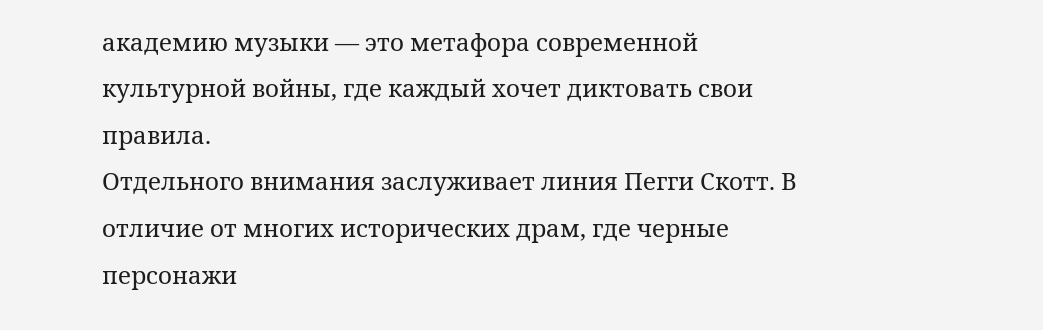академию музыки — это метафора современной культурной войны, где каждый хочет диктовать свои правила.
Отдельного внимания заслуживает линия Пегги Скотт. В отличие от многих исторических драм, где черные персонажи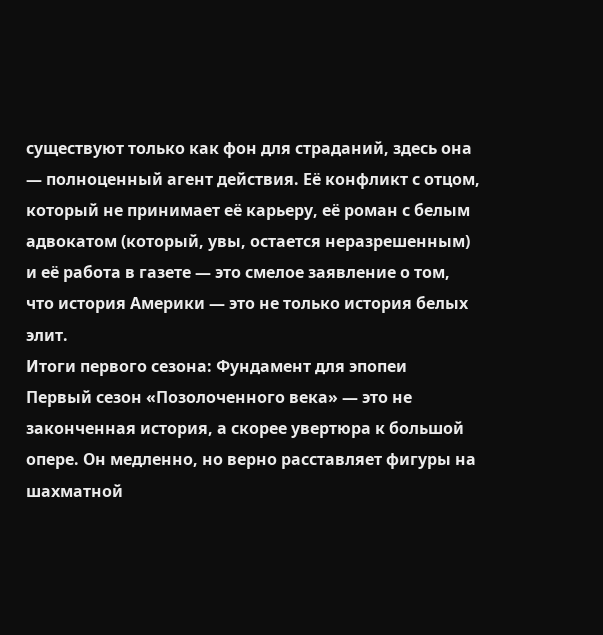существуют только как фон для страданий, здесь она — полноценный агент действия. Её конфликт с отцом, который не принимает её карьеру, её роман с белым адвокатом (который, увы, остается неразрешенным) и её работа в газете — это смелое заявление о том, что история Америки — это не только история белых элит.
Итоги первого сезона: Фундамент для эпопеи
Первый сезон «Позолоченного века» — это не законченная история, а скорее увертюра к большой опере. Он медленно, но верно расставляет фигуры на шахматной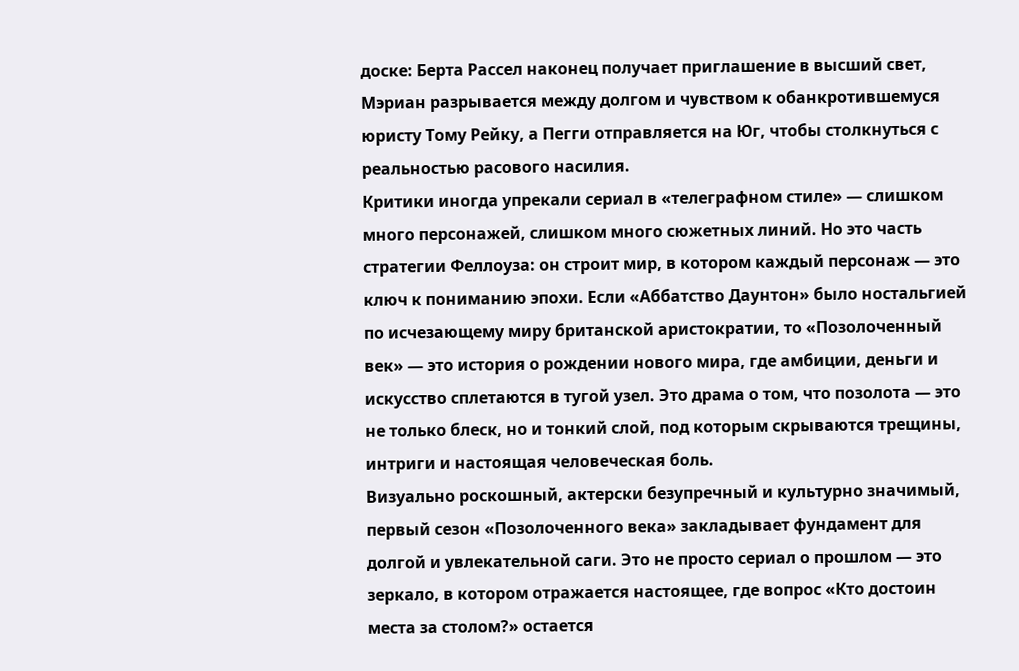доске: Берта Рассел наконец получает приглашение в высший свет, Мэриан разрывается между долгом и чувством к обанкротившемуся юристу Тому Рейку, а Пегги отправляется на Юг, чтобы столкнуться с реальностью расового насилия.
Критики иногда упрекали сериал в «телеграфном стиле» — слишком много персонажей, слишком много сюжетных линий. Но это часть стратегии Феллоуза: он строит мир, в котором каждый персонаж — это ключ к пониманию эпохи. Если «Аббатство Даунтон» было ностальгией по исчезающему миру британской аристократии, то «Позолоченный век» — это история о рождении нового мира, где амбиции, деньги и искусство сплетаются в тугой узел. Это драма о том, что позолота — это не только блеск, но и тонкий слой, под которым скрываются трещины, интриги и настоящая человеческая боль.
Визуально роскошный, актерски безупречный и культурно значимый, первый сезон «Позолоченного века» закладывает фундамент для долгой и увлекательной саги. Это не просто сериал о прошлом — это зеркало, в котором отражается настоящее, где вопрос «Кто достоин места за столом?» остается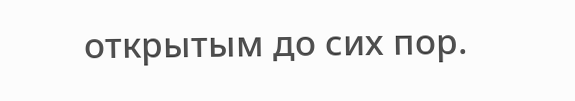открытым до сих пор.